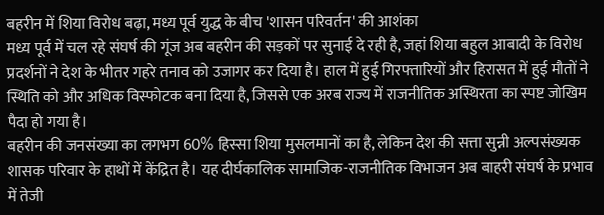बहरीन में शिया विरोध बढ़ा, मध्य पूर्व युद्ध के बीच 'शासन परिवर्तन' की आशंका
मध्य पूर्व में चल रहे संघर्ष की गूंज अब बहरीन की सड़कों पर सुनाई दे रही है, जहां शिया बहुल आबादी के विरोध प्रदर्शनों ने देश के भीतर गहरे तनाव को उजागर कर दिया है। हाल में हुई गिरफ्तारियों और हिरासत में हुई मौतों ने स्थिति को और अधिक विस्फोटक बना दिया है, जिससे एक अरब राज्य में राजनीतिक अस्थिरता का स्पष्ट जोखिम पैदा हो गया है।
बहरीन की जनसंख्या का लगभग 60% हिस्सा शिया मुसलमानों का है, लेकिन देश की सत्ता सुन्नी अल्पसंख्यक शासक परिवार के हाथों में केंद्रित है। यह दीर्घकालिक सामाजिक-राजनीतिक विभाजन अब बाहरी संघर्ष के प्रभाव में तेजी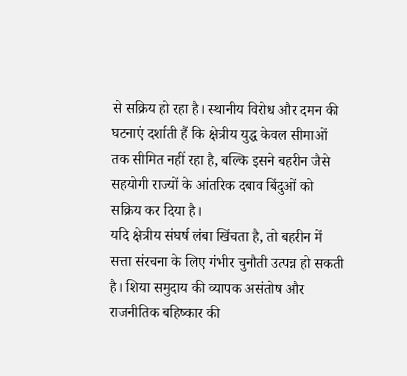से सक्रिय हो रहा है। स्थानीय विरोध और दमन की घटनाएं दर्शाती हैं कि क्षेत्रीय युद्ध केवल सीमाओं तक सीमित नहीं रहा है, बल्कि इसने बहरीन जैसे सहयोगी राज्यों के आंतरिक दबाव बिंदुओं को सक्रिय कर दिया है।
यदि क्षेत्रीय संघर्ष लंबा खिंचता है, तो बहरीन में सत्ता संरचना के लिए गंभीर चुनौती उत्पन्न हो सकती है। शिया समुदाय की व्यापक असंतोष और राजनीतिक बहिष्कार की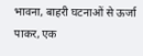भावना, बाहरी घटनाओं से ऊर्जा पाकर, एक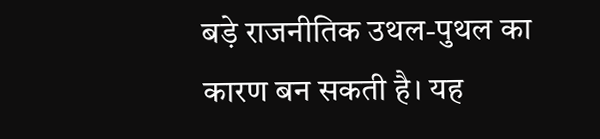बड़े राजनीतिक उथल-पुथल का कारण बन सकती है। यह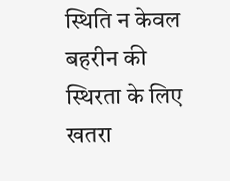स्थिति न केवल बहरीन की स्थिरता के लिए खतरा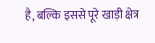है, बल्कि इससे पूरे खाड़ी क्षेत्र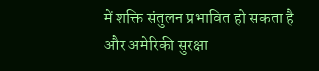में शक्ति संतुलन प्रभावित हो सकता है और अमेरिकी सुरक्षा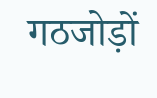गठजोड़ों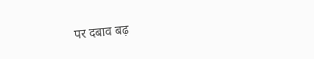पर दबाव बढ़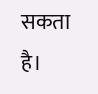सकता है।